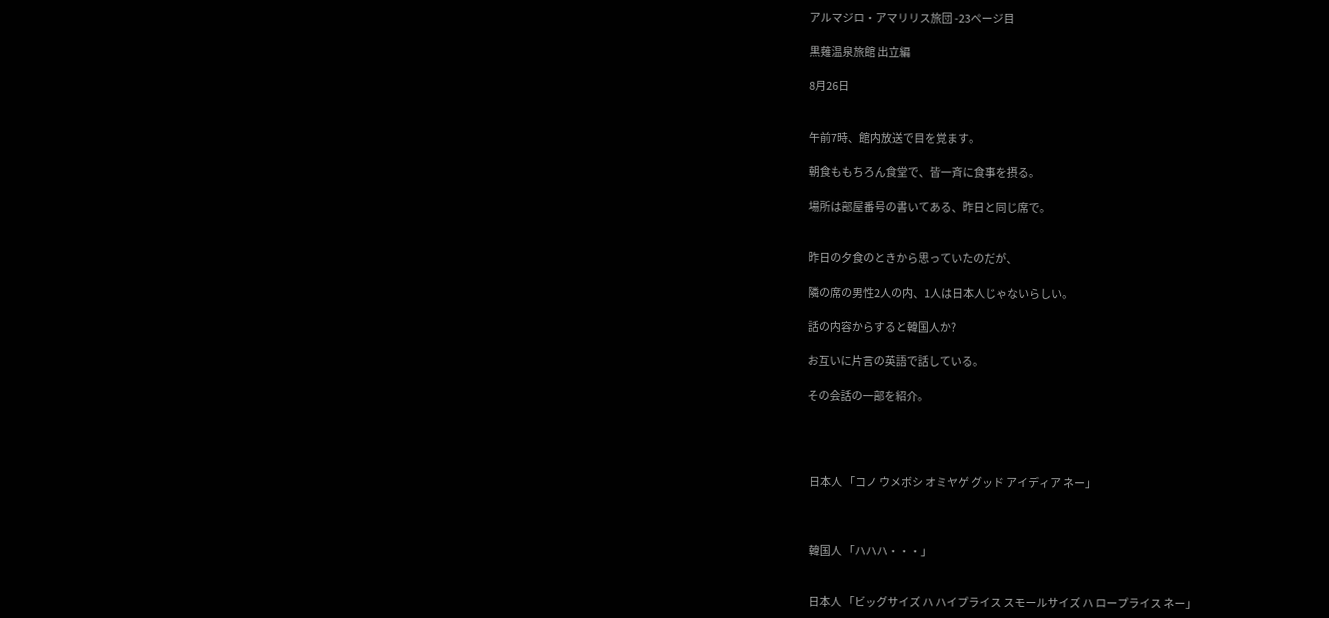アルマジロ・アマリリス旅団 -23ページ目

黒薙温泉旅館 出立編

8月26日


午前7時、館内放送で目を覚ます。

朝食ももちろん食堂で、皆一斉に食事を摂る。

場所は部屋番号の書いてある、昨日と同じ席で。


昨日の夕食のときから思っていたのだが、

隣の席の男性2人の内、1人は日本人じゃないらしい。

話の内容からすると韓国人か?

お互いに片言の英語で話している。

その会話の一部を紹介。




 日本人 「コノ ウメボシ オミヤゲ グッド アイディア ネー」



 韓国人 「ハハハ・・・」


 日本人 「ビッグサイズ ハ ハイプライス スモールサイズ ハ ロープライス ネー」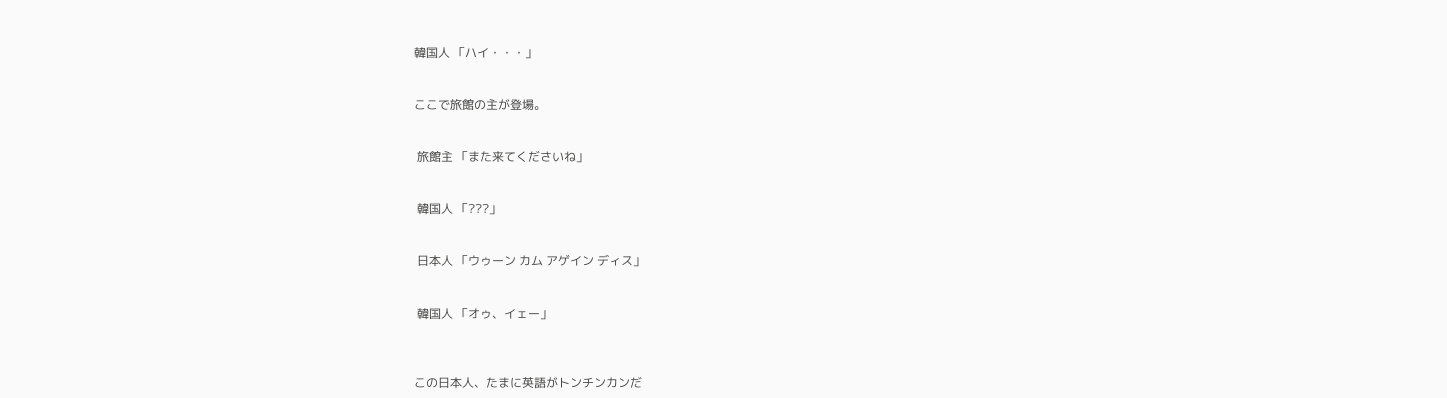韓国人 「ハイ・・・」


ここで旅館の主が登場。


 旅館主 「また来てくださいね」


 韓国人 「???」


 日本人 「ウゥーン カム アゲイン ディス」


 韓国人 「オゥ、イェー」



この日本人、たまに英語がトンチンカンだ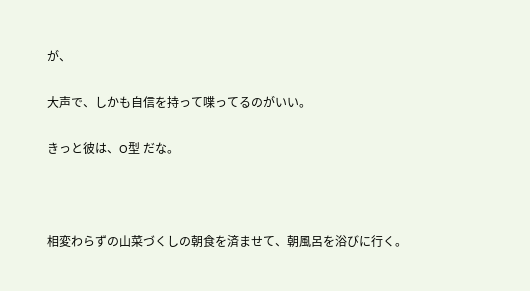が、

大声で、しかも自信を持って喋ってるのがいい。

きっと彼は、O型 だな。



相変わらずの山菜づくしの朝食を済ませて、朝風呂を浴びに行く。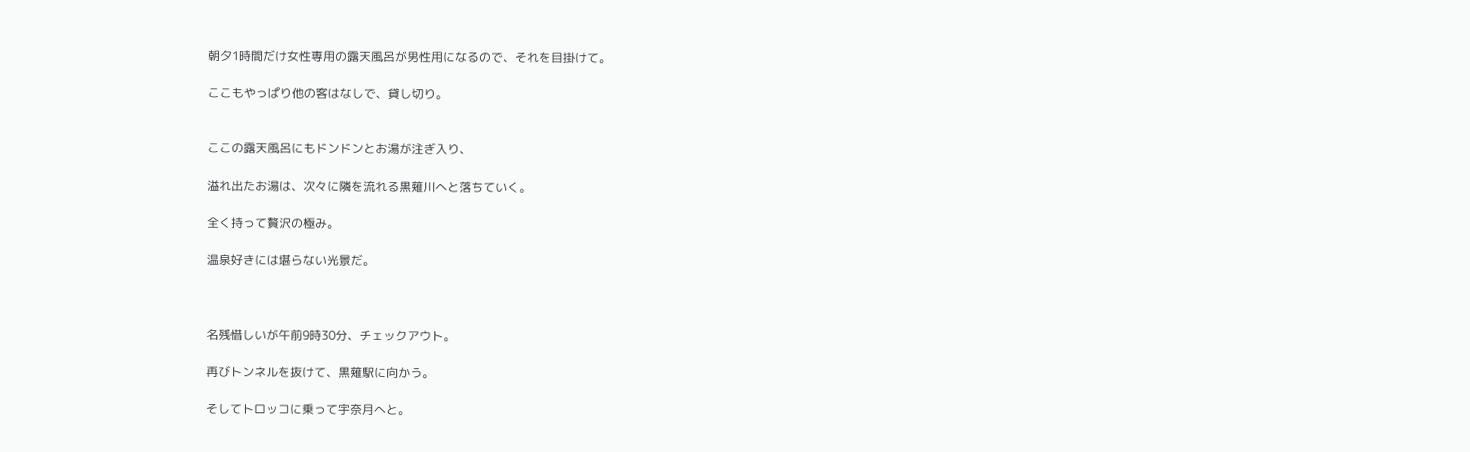朝夕1時間だけ女性専用の露天風呂が男性用になるので、それを目掛けて。

ここもやっぱり他の客はなしで、貸し切り。


ここの露天風呂にもドンドンとお湯が注ぎ入り、

溢れ出たお湯は、次々に隣を流れる黒薙川へと落ちていく。

全く持って贅沢の極み。

温泉好きには堪らない光景だ。



名残惜しいが午前9時30分、チェックアウト。

再びトンネルを抜けて、黒薙駅に向かう。

そしてトロッコに乗って宇奈月へと。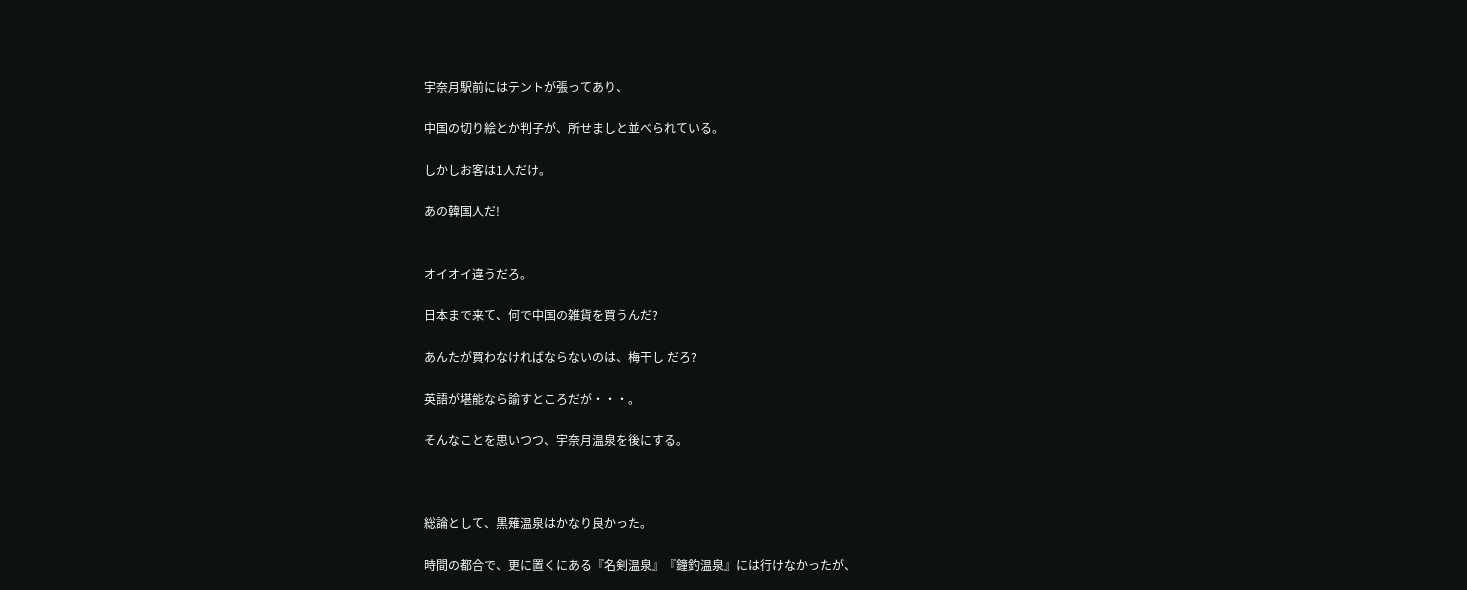宇奈月駅前にはテントが張ってあり、

中国の切り絵とか判子が、所せましと並べられている。

しかしお客は1人だけ。

あの韓国人だ!


オイオイ違うだろ。

日本まで来て、何で中国の雑貨を買うんだ?

あんたが買わなければならないのは、梅干し だろ?

英語が堪能なら諭すところだが・・・。

そんなことを思いつつ、宇奈月温泉を後にする。



総論として、黒薙温泉はかなり良かった。

時間の都合で、更に置くにある『名剣温泉』『鐘釣温泉』には行けなかったが、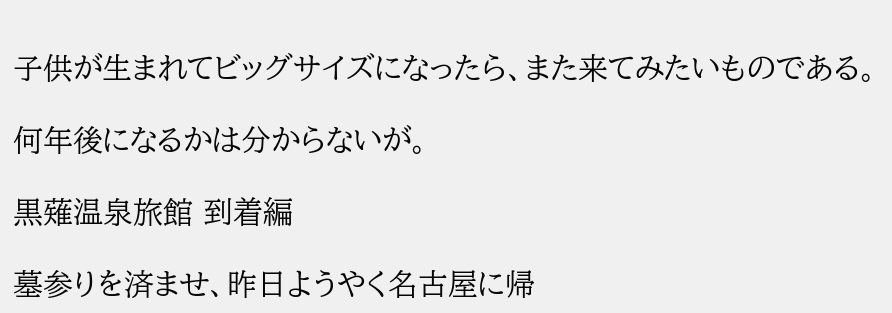子供が生まれてビッグサイズになったら、また来てみたいものである。

何年後になるかは分からないが。

黒薙温泉旅館 到着編

墓参りを済ませ、昨日ようやく名古屋に帰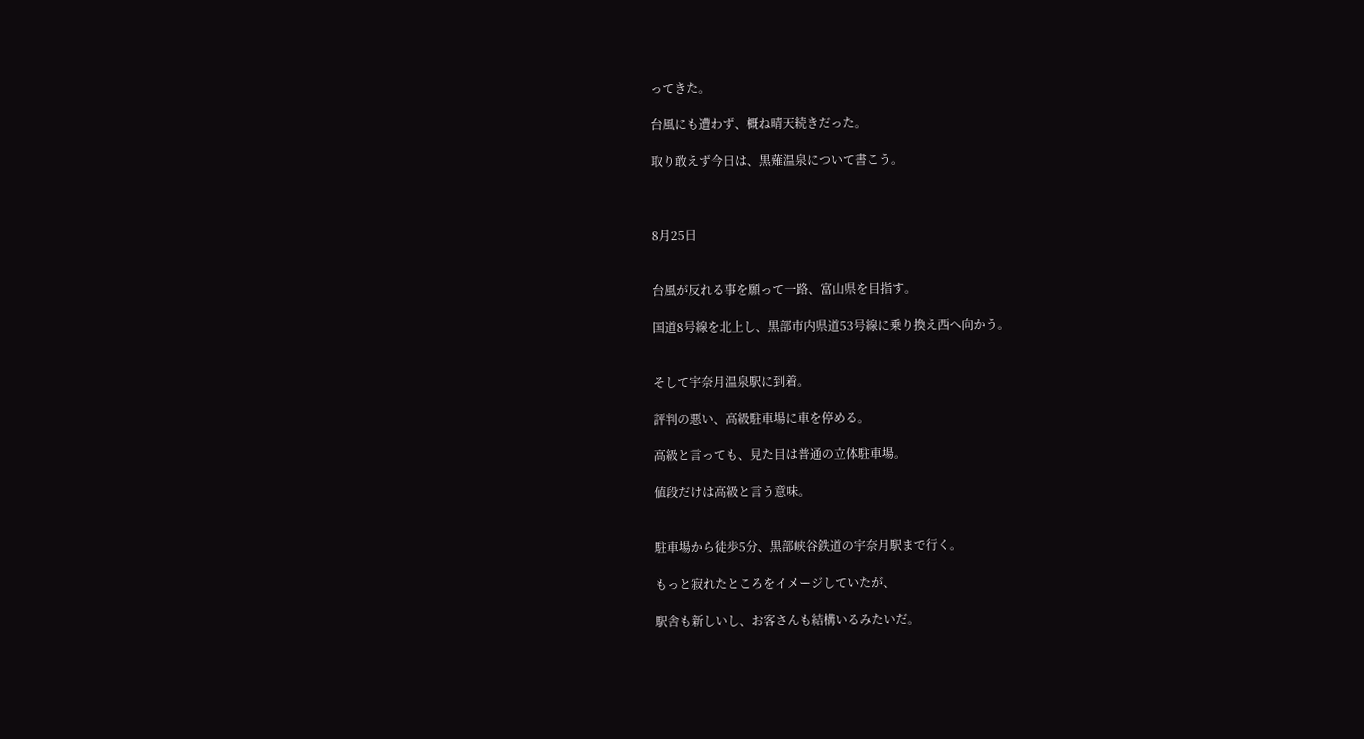ってきた。

台風にも遭わず、概ね晴天続きだった。

取り敢えず今日は、黒薙温泉について書こう。



8月25日


台風が反れる事を願って一路、富山県を目指す。

国道8号線を北上し、黒部市内県道53号線に乗り換え西へ向かう。


そして宇奈月温泉駅に到着。

評判の悪い、高級駐車場に車を停める。

高級と言っても、見た目は普通の立体駐車場。

値段だけは高級と言う意味。


駐車場から徒歩5分、黒部峡谷鉄道の宇奈月駅まで行く。

もっと寂れたところをイメージしていたが、

駅舎も新しいし、お客さんも結構いるみたいだ。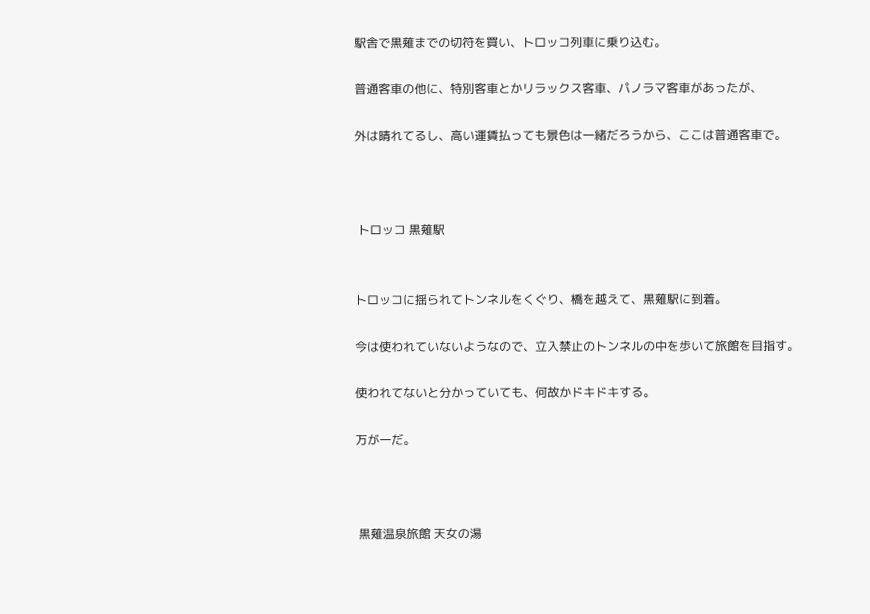駅舎で黒薙までの切符を買い、トロッコ列車に乗り込む。

普通客車の他に、特別客車とかリラックス客車、パノラマ客車があったが、

外は晴れてるし、高い運賃払っても景色は一緒だろうから、ここは普通客車で。



 トロッコ 黒薙駅


トロッコに揺られてトンネルをくぐり、橋を越えて、黒薙駅に到着。

今は使われていないようなので、立入禁止のトンネルの中を歩いて旅館を目指す。

使われてないと分かっていても、何故かドキドキする。

万が一だ。



 黒薙温泉旅館 天女の湯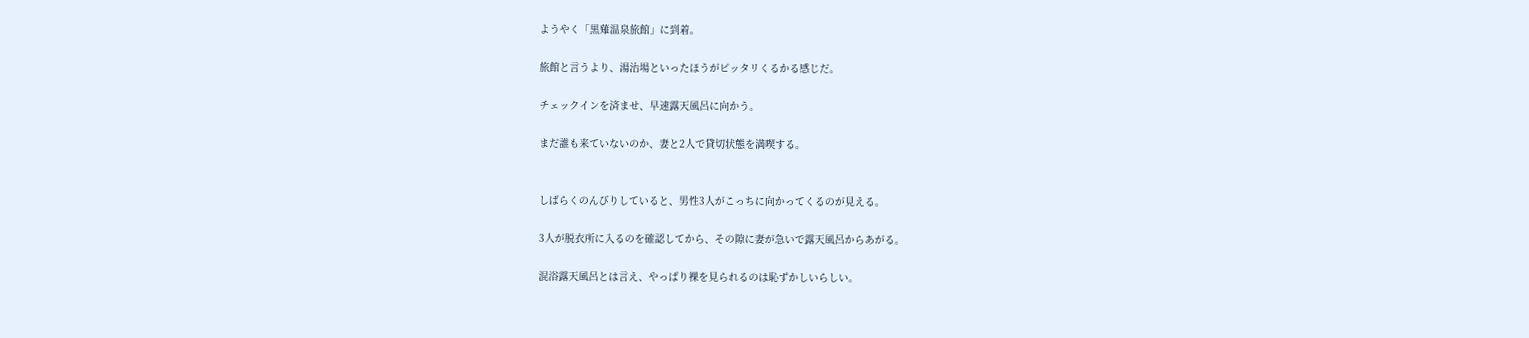ようやく「黒薙温泉旅館」に到着。

旅館と言うより、湯治場といったほうがピッタリくるかる感じだ。

チェックインを済ませ、早速露天風呂に向かう。

まだ誰も来ていないのか、妻と2人で貸切状態を満喫する。


しばらくのんびりしていると、男性3人がこっちに向かってくるのが見える。

3人が脱衣所に入るのを確認してから、その隙に妻が急いで露天風呂からあがる。

混浴露天風呂とは言え、やっぱり裸を見られるのは恥ずかしいらしい。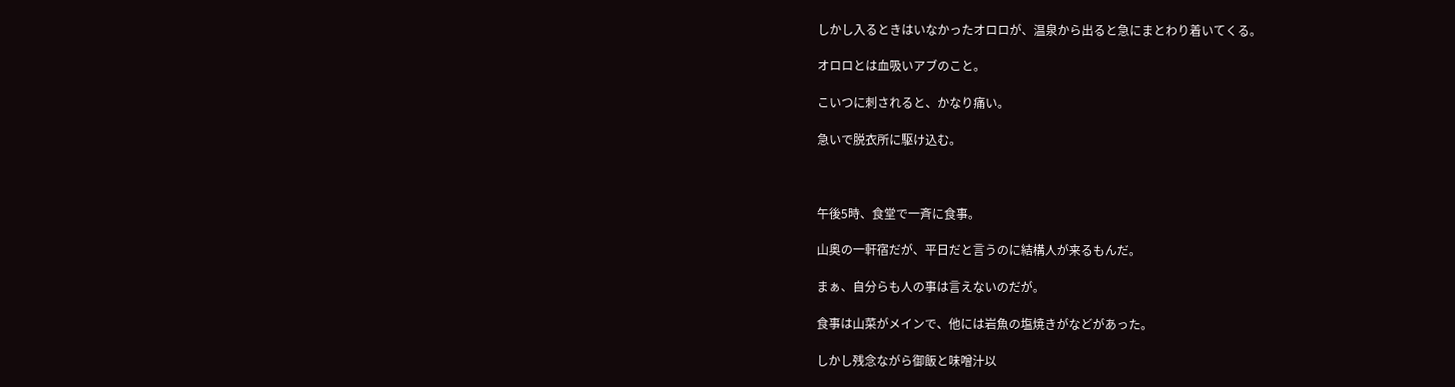しかし入るときはいなかったオロロが、温泉から出ると急にまとわり着いてくる。

オロロとは血吸いアブのこと。

こいつに刺されると、かなり痛い。

急いで脱衣所に駆け込む。



午後5時、食堂で一斉に食事。

山奥の一軒宿だが、平日だと言うのに結構人が来るもんだ。

まぁ、自分らも人の事は言えないのだが。

食事は山菜がメインで、他には岩魚の塩焼きがなどがあった。

しかし残念ながら御飯と味噌汁以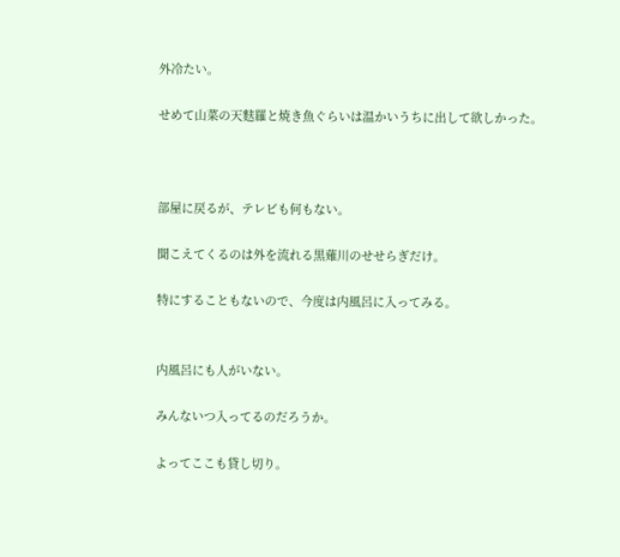外冷たい。

せめて山菜の天麩羅と焼き魚ぐらいは温かいうちに出して欲しかった。



部屋に戻るが、テレビも何もない。

聞こえてくるのは外を流れる黒薙川のせせらぎだけ。

特にすることもないので、今度は内風呂に入ってみる。


内風呂にも人がいない。

みんないつ入ってるのだろうか。

よってここも貸し切り。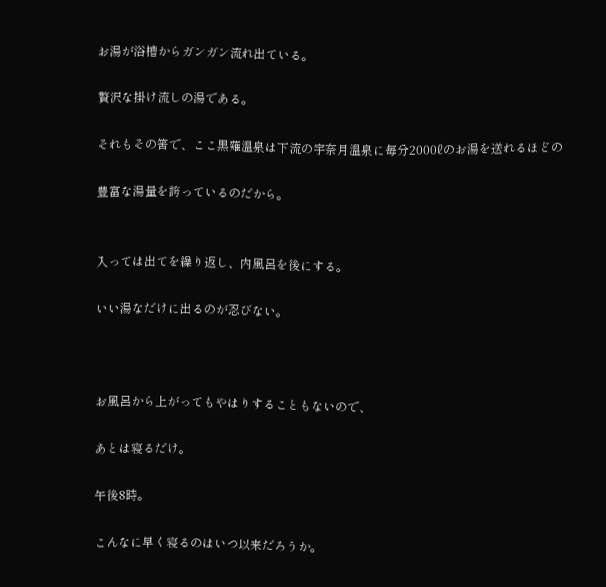お湯が浴槽からガンガン流れ出ている。

贅沢な掛け流しの湯である。

それもその筈で、ここ黒薙温泉は下流の宇奈月温泉に毎分2000ℓのお湯を送れるほどの

豊富な湯量を誇っているのだから。


入っては出てを繰り返し、内風呂を後にする。

いい湯なだけに出るのが忍びない。



お風呂から上がってもやはりすることもないので、

あとは寝るだけ。

午後8時。

こんなに早く寝るのはいつ以来だろうか。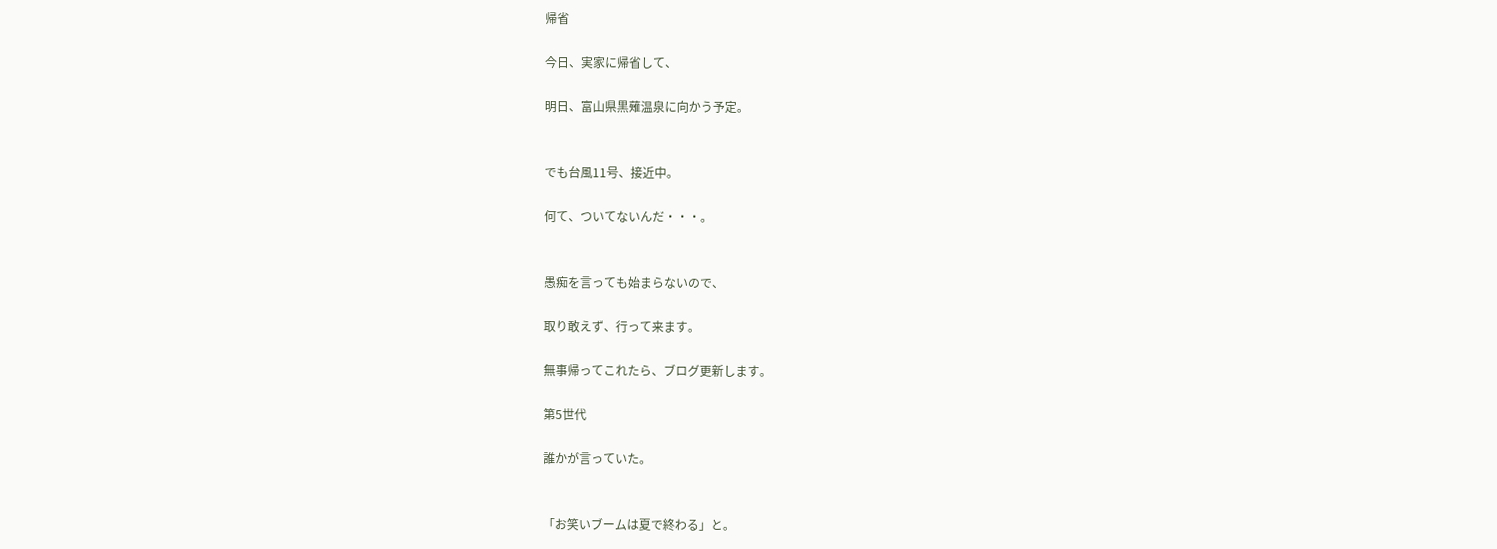帰省

今日、実家に帰省して、

明日、富山県黒薙温泉に向かう予定。


でも台風11号、接近中。

何て、ついてないんだ・・・。


愚痴を言っても始まらないので、

取り敢えず、行って来ます。

無事帰ってこれたら、ブログ更新します。

第5世代

誰かが言っていた。


「お笑いブームは夏で終わる」と。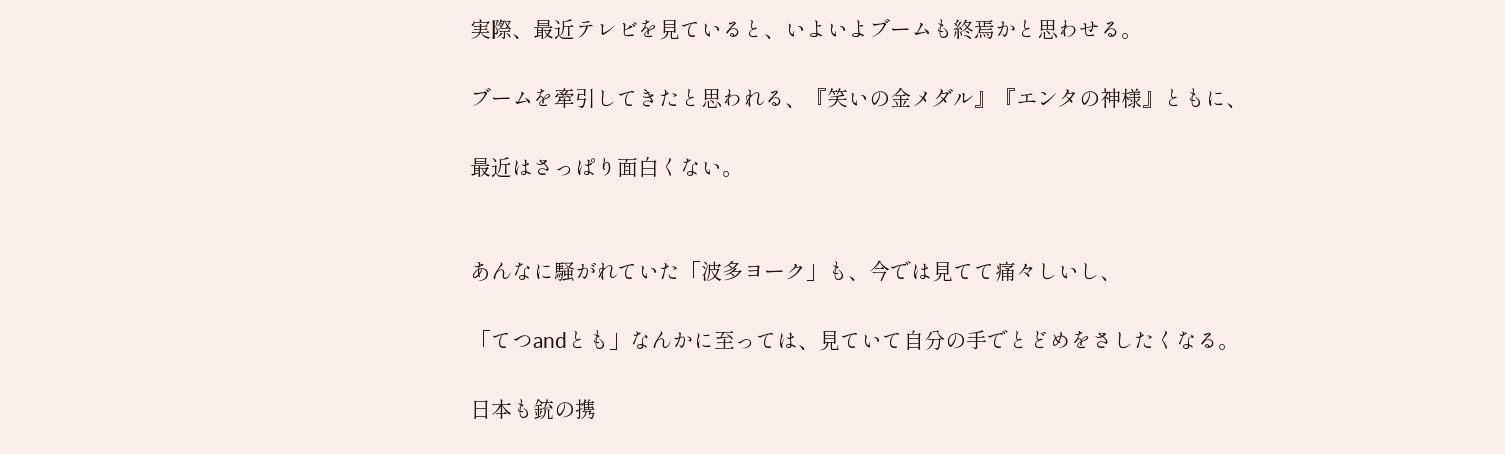実際、最近テレビを見ていると、いよいよブームも終焉かと思わせる。

ブームを牽引してきたと思われる、『笑いの金メダル』『エンタの神様』ともに、

最近はさっぱり面白くない。


あんなに騒がれていた「波多ヨーク」も、今では見てて痛々しいし、

「てつandとも」なんかに至っては、見ていて自分の手でとどめをさしたくなる。

日本も銃の携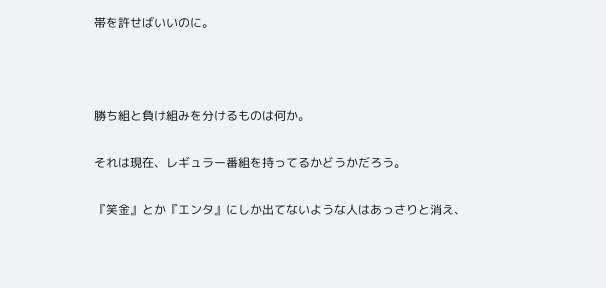帯を許せばいいのに。



勝ち組と負け組みを分けるものは何か。

それは現在、レギュラー番組を持ってるかどうかだろう。

『笑金』とか『エンタ』にしか出てないような人はあっさりと消え、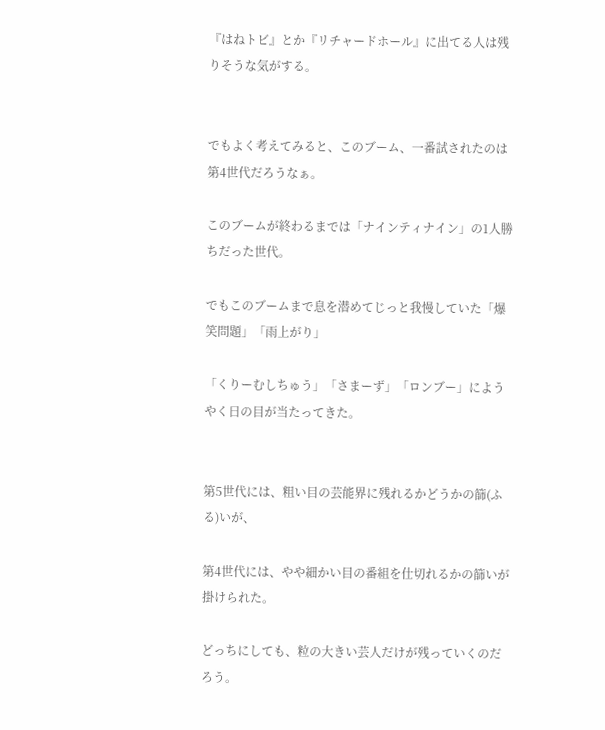『はねトビ』とか『リチャードホール』に出てる人は残りそうな気がする。


でもよく考えてみると、このブーム、一番試されたのは第4世代だろうなぁ。

このブームが終わるまでは「ナインティナイン」の1人勝ちだった世代。

でもこのブームまで息を潜めてじっと我慢していた「爆笑問題」「雨上がり」

「くりーむしちゅう」「さまーず」「ロンブー」にようやく日の目が当たってきた。


第5世代には、粗い目の芸能界に残れるかどうかの篩(ふる)いが、

第4世代には、やや細かい目の番組を仕切れるかの篩いが掛けられた。

どっちにしても、粒の大きい芸人だけが残っていくのだろう。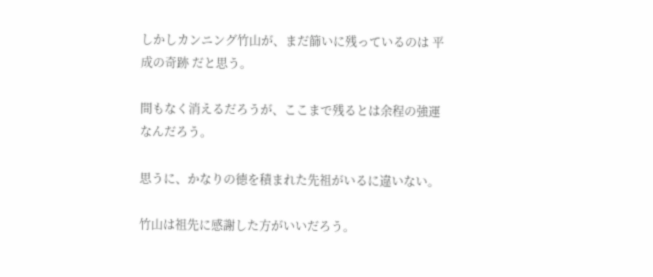しかしカンニング竹山が、まだ篩いに残っているのは 平成の奇跡 だと思う。

間もなく消えるだろうが、ここまで残るとは余程の強運なんだろう。

思うに、かなりの徳を積まれた先祖がいるに違いない。

竹山は祖先に感謝した方がいいだろう。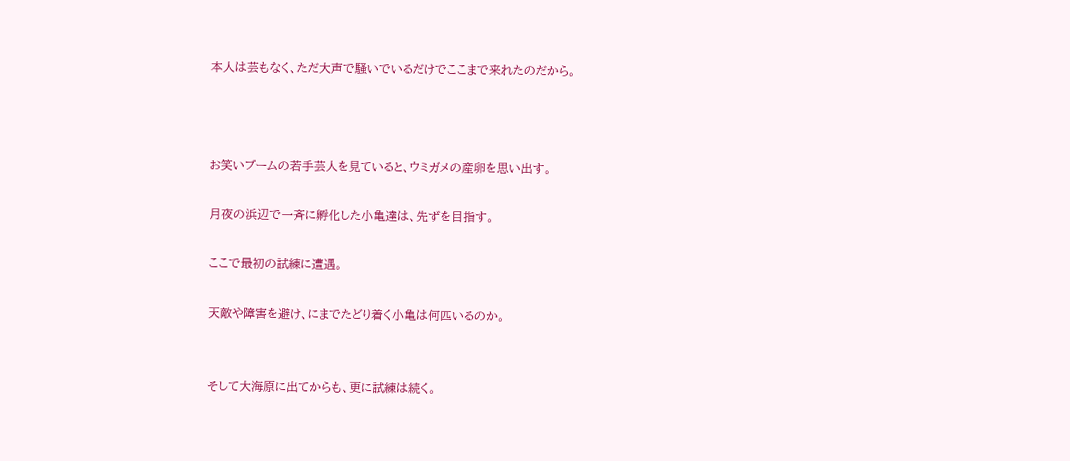本人は芸もなく、ただ大声で騒いでいるだけでここまで来れたのだから。



お笑いブームの若手芸人を見ていると、ウミガメの産卵を思い出す。

月夜の浜辺で一斉に孵化した小亀達は、先ずを目指す。

ここで最初の試練に遭遇。

天敵や障害を避け、にまでたどり着く小亀は何匹いるのか。


そして大海原に出てからも、更に試練は続く。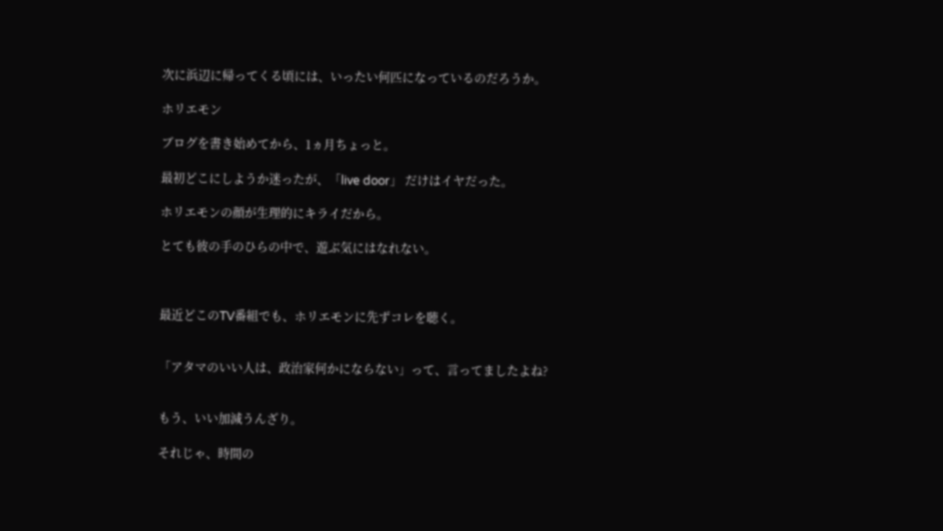次に浜辺に帰ってくる頃には、いったい何匹になっているのだろうか。

ホリエモン

ブログを書き始めてから、1ヵ月ちょっと。

最初どこにしようか迷ったが、「live door」 だけはイヤだった。

ホリエモンの顔が生理的にキライだから。

とても彼の手のひらの中で、遊ぶ気にはなれない。



最近どこのTV番組でも、ホリエモンに先ずコレを聴く。


「アタマのいい人は、政治家何かにならない」って、言ってましたよね?


もう、いい加減うんざり。

それじゃ、時間の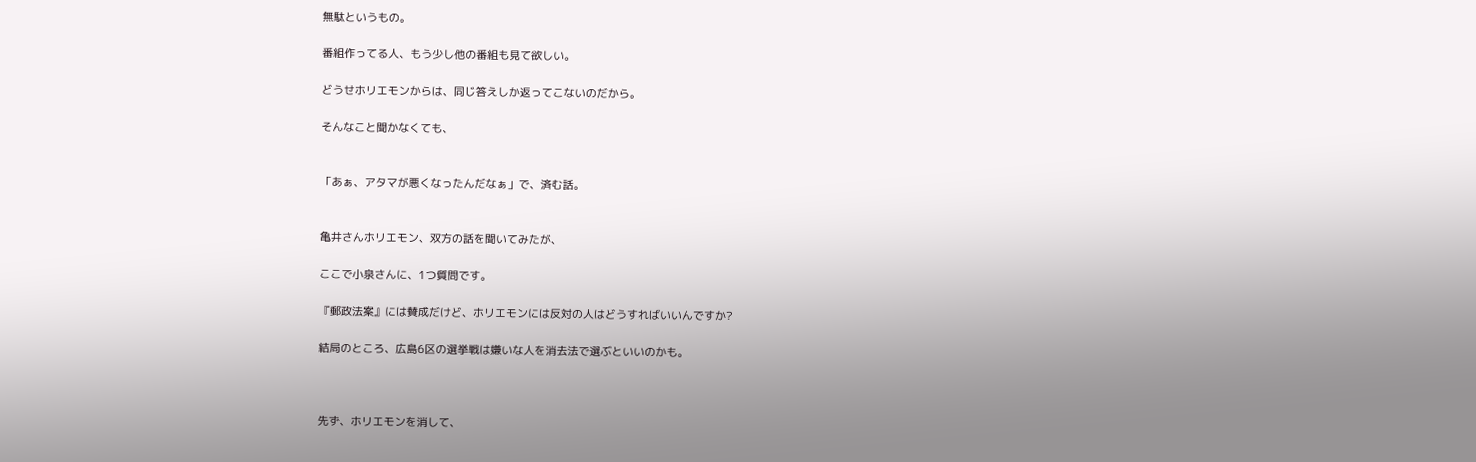無駄というもの。

番組作ってる人、もう少し他の番組も見て欲しい。

どうせホリエモンからは、同じ答えしか返ってこないのだから。

そんなこと聞かなくても、


「あぁ、アタマが悪くなったんだなぁ」で、済む話。


亀井さんホリエモン、双方の話を聞いてみたが、

ここで小泉さんに、1つ質問です。

『郵政法案』には賛成だけど、ホリエモンには反対の人はどうすればいいんですか?

結局のところ、広島6区の選挙戦は嫌いな人を消去法で選ぶといいのかも。



先ず、ホリエモンを消して、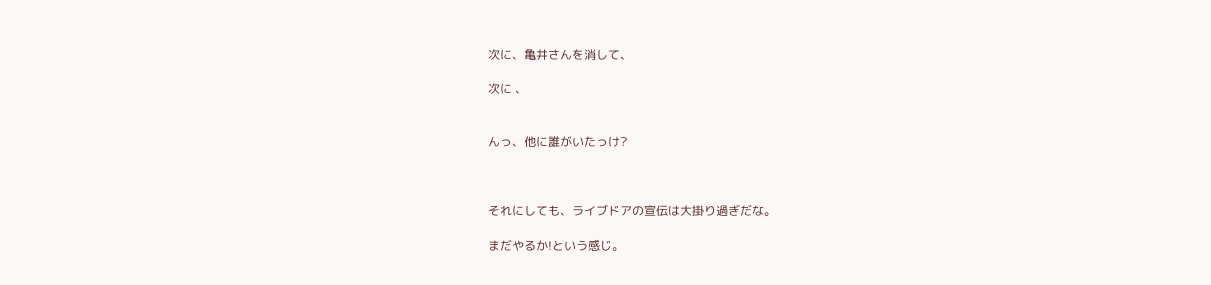次に、亀井さんを消して、

次に 、


んっ、他に誰がいたっけ?



それにしても、ライブドアの宣伝は大掛り過ぎだな。

まだやるか!という感じ。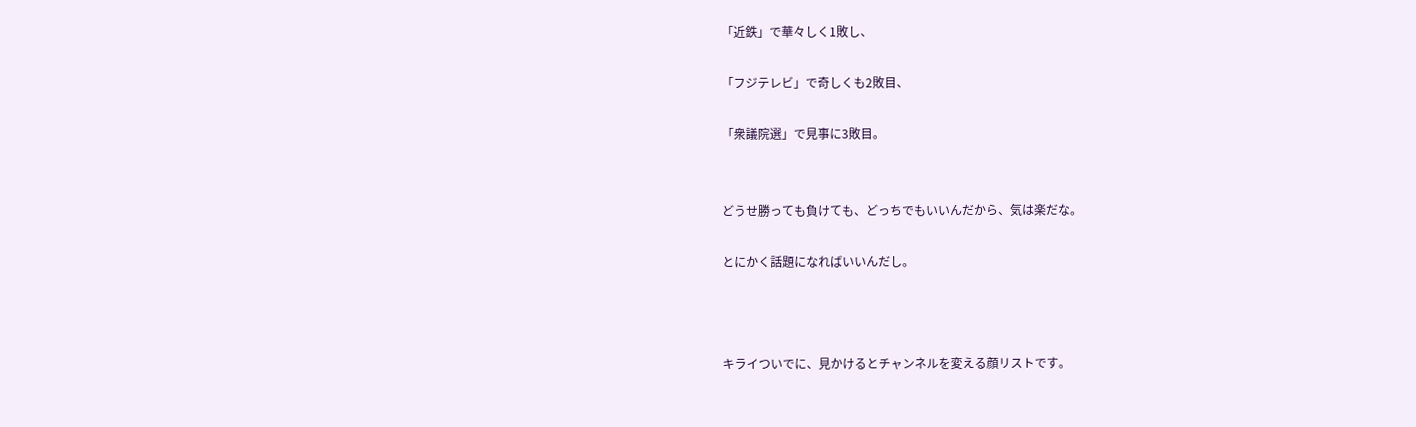「近鉄」で華々しく1敗し、

「フジテレビ」で奇しくも2敗目、

「衆議院選」で見事に3敗目。


どうせ勝っても負けても、どっちでもいいんだから、気は楽だな。

とにかく話題になればいいんだし。



キライついでに、見かけるとチャンネルを変える顔リストです。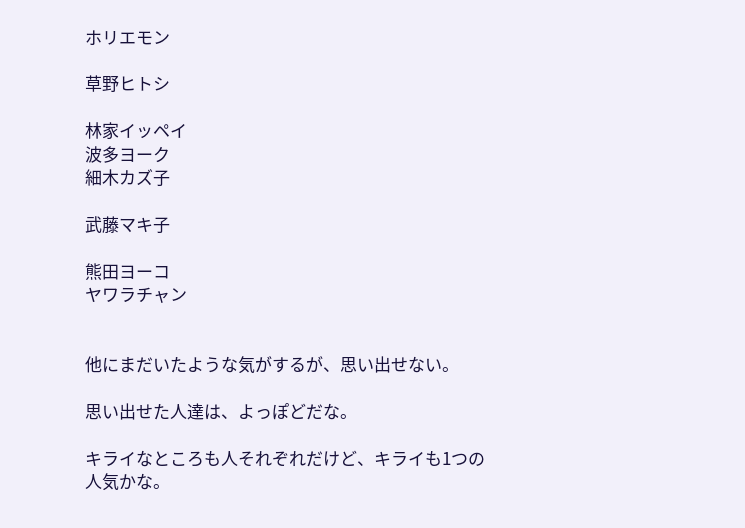ホリエモン

草野ヒトシ

林家イッペイ
波多ヨーク
細木カズ子

武藤マキ子

熊田ヨーコ
ヤワラチャン


他にまだいたような気がするが、思い出せない。

思い出せた人達は、よっぽどだな。

キライなところも人それぞれだけど、キライも1つの人気かな。